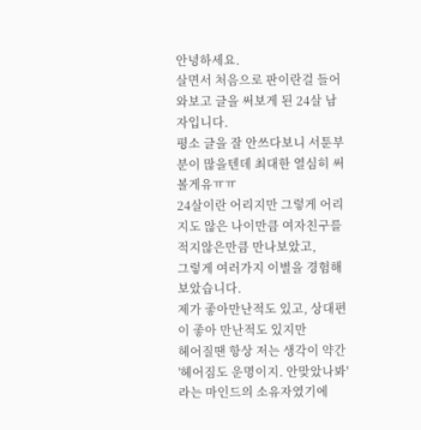안녕하세요.
살면서 처음으로 판이란걸 들어와보고 글을 써보게 된 24살 남자입니다.
평소 글을 잘 안쓰다보니 서툰부분이 많을텐데 최대한 열심히 써볼게유ㅠㅠ
24살이란 어리지만 그렇게 어리지도 않은 나이만큼 여자친구를 적지않은만큼 만나보았고,
그렇게 여러가지 이별을 경험해보았습니다.
제가 좋아만난적도 있고, 상대편이 좋아 만난적도 있지만
헤어질땐 항상 저는 생각이 약간 '헤어짐도 운명이지. 안맞았나봐'라는 마인드의 소유자였기에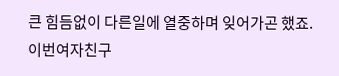큰 힘듬없이 다른일에 열중하며 잊어가곤 했죠.
이번여자친구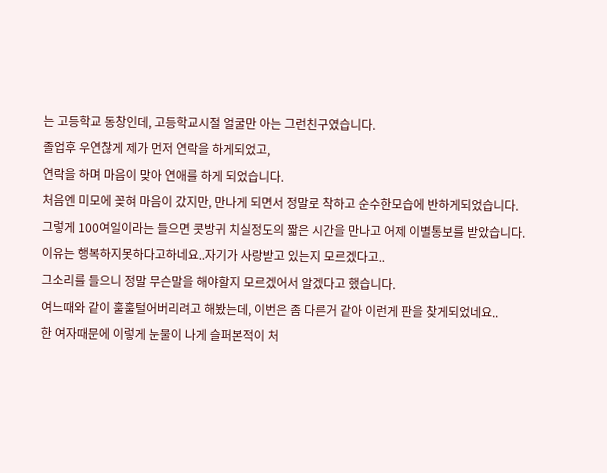는 고등학교 동창인데, 고등학교시절 얼굴만 아는 그런친구였습니다.
졸업후 우연찮게 제가 먼저 연락을 하게되었고,
연락을 하며 마음이 맞아 연애를 하게 되었습니다.
처음엔 미모에 꽂혀 마음이 갔지만, 만나게 되면서 정말로 착하고 순수한모습에 반하게되었습니다.
그렇게 100여일이라는 들으면 콧방귀 치실정도의 짧은 시간을 만나고 어제 이별통보를 받았습니다.
이유는 행복하지못하다고하네요..자기가 사랑받고 있는지 모르겠다고..
그소리를 들으니 정말 무슨말을 해야할지 모르겠어서 알겠다고 했습니다.
여느때와 같이 훌훌털어버리려고 해봤는데, 이번은 좀 다른거 같아 이런게 판을 찾게되었네요..
한 여자때문에 이렇게 눈물이 나게 슬퍼본적이 처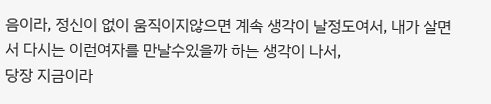음이라, 정신이 없이 움직이지않으면 계속 생각이 날정도여서, 내가 살면서 다시는 이런여자를 만날수있을까 하는 생각이 나서,
당장 지금이라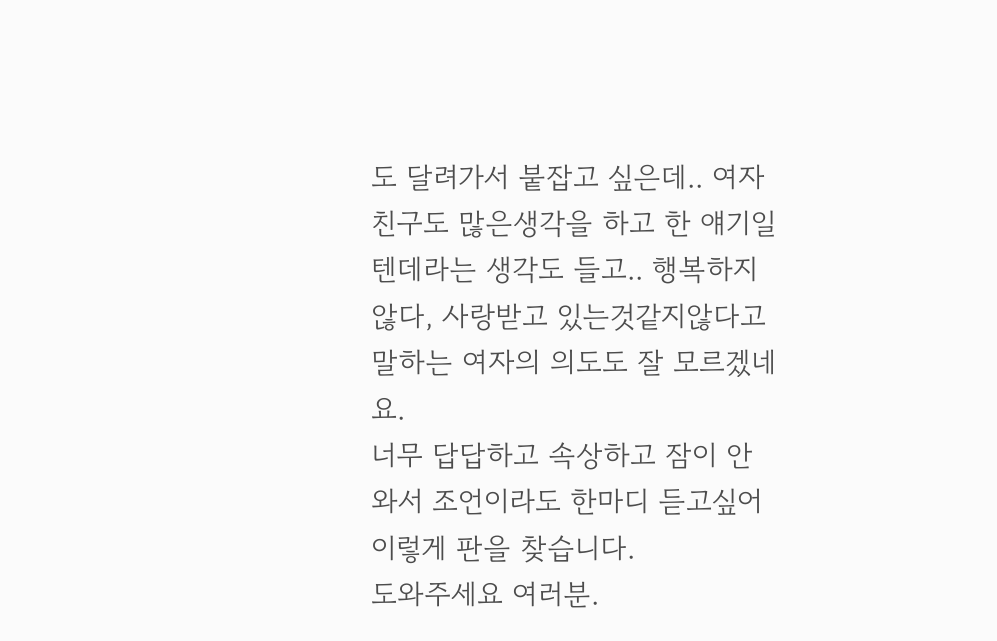도 달려가서 붙잡고 싶은데.. 여자친구도 많은생각을 하고 한 얘기일텐데라는 생각도 들고.. 행복하지않다, 사랑받고 있는것같지않다고 말하는 여자의 의도도 잘 모르겠네요.
너무 답답하고 속상하고 잠이 안와서 조언이라도 한마디 듣고싶어 이렇게 판을 찾습니다.
도와주세요 여러분.